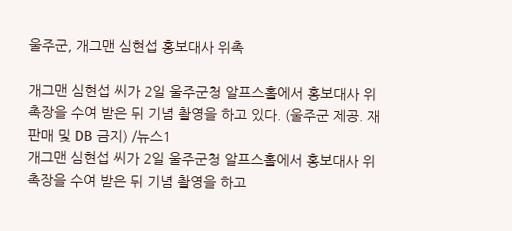울주군, 개그맨 심현섭 홍보대사 위촉

개그맨 심현섭 씨가 2일 울주군청 알프스홀에서 홍보대사 위촉장을 수여 받은 뒤 기념 촬영을 하고 있다. (울주군 제공. 재판매 및 DB 금지) /뉴스1
개그맨 심현섭 씨가 2일 울주군청 알프스홀에서 홍보대사 위촉장을 수여 받은 뒤 기념 촬영을 하고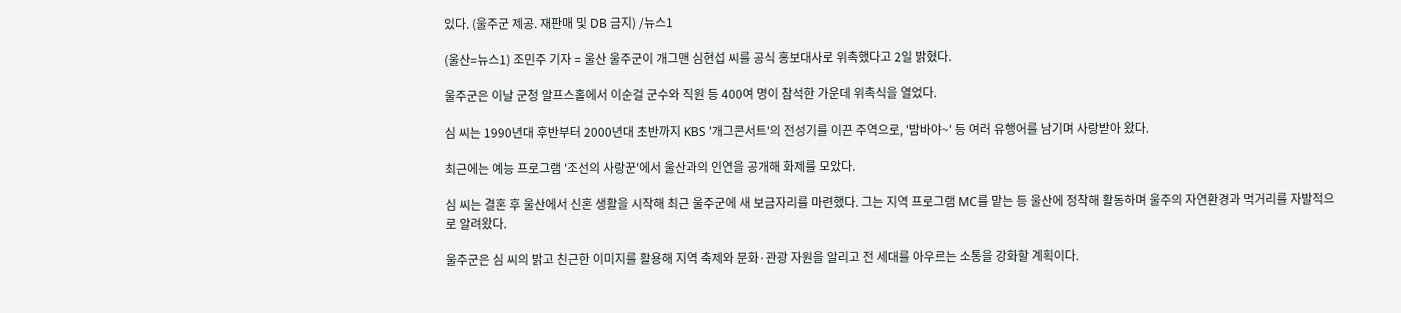있다. (울주군 제공. 재판매 및 DB 금지) /뉴스1

(울산=뉴스1) 조민주 기자 = 울산 울주군이 개그맨 심현섭 씨를 공식 홍보대사로 위촉했다고 2일 밝혔다.

울주군은 이날 군청 알프스홀에서 이순걸 군수와 직원 등 400여 명이 참석한 가운데 위촉식을 열었다.

심 씨는 1990년대 후반부터 2000년대 초반까지 KBS '개그콘서트'의 전성기를 이끈 주역으로, '밤바야~' 등 여러 유행어를 남기며 사랑받아 왔다.

최근에는 예능 프로그램 '조선의 사랑꾼'에서 울산과의 인연을 공개해 화제를 모았다.

심 씨는 결혼 후 울산에서 신혼 생활을 시작해 최근 울주군에 새 보금자리를 마련했다. 그는 지역 프로그램 MC를 맡는 등 울산에 정착해 활동하며 울주의 자연환경과 먹거리를 자발적으로 알려왔다.

울주군은 심 씨의 밝고 친근한 이미지를 활용해 지역 축제와 문화·관광 자원을 알리고 전 세대를 아우르는 소통을 강화할 계획이다.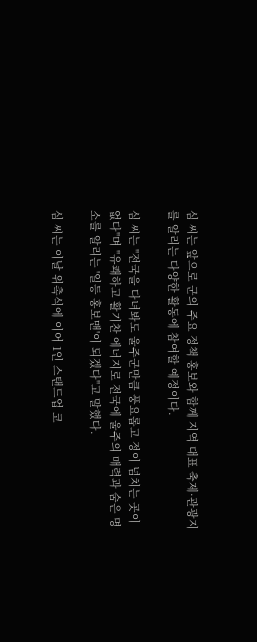심 씨는 앞으로 군의 주요 정책 홍보와 함께 지역 대표 축제·관광지를 알리는 다양한 활동에 참여할 예정이다.

심 씨는 "전국을 다녀봐도 울주군만큼 풍요롭고 정이 넘치는 곳이 없다"며 "유쾌하고 활기찬 에너지로 전국에 울주의 매력과 숨은 명소를 알리는 '일등 홍보맨'이 되겠다"고 말했다.

심 씨는 이날 위촉식에 이어 1인 스탠드업 코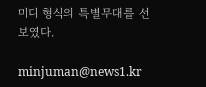미디 형식의 특별무대를 선보였다.

minjuman@news1.kr